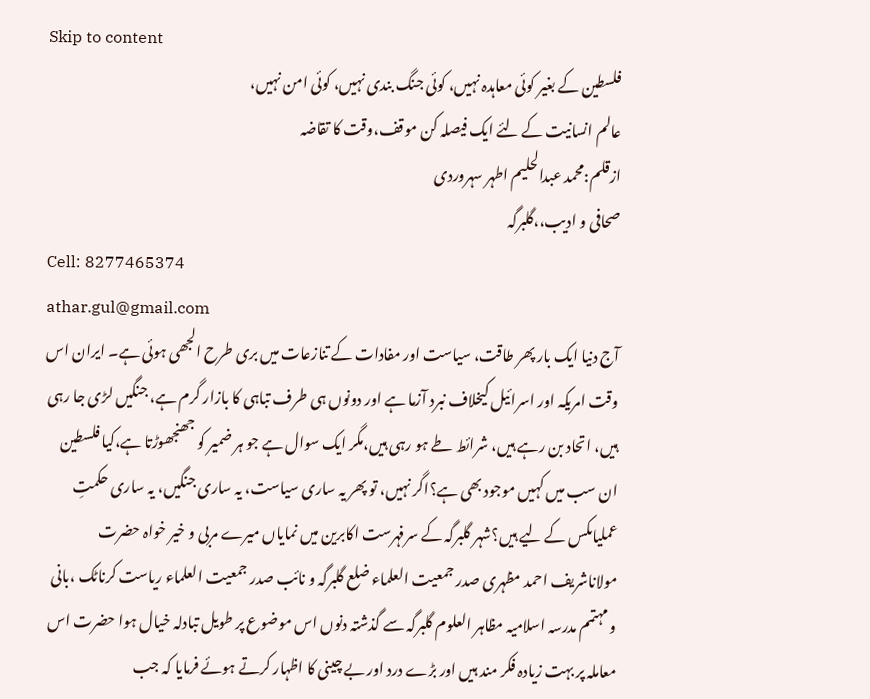Skip to content
فلسطین کے بغیر کوئی معاہدہ نہیں، کوئی جنگ بندی نہیں، کوئی امن نہیں،
عالم انسانیت کے لئے ایک فیصلہ کن موقف،وقت کا تقاضہ
ازقلم:محمد عبدالحلیم اطہر سہروردی
صحافی و ادیب،،گلبرگہ
Cell: 8277465374
athar.gul@gmail.com
آج دنیا ایک بار پھر طاقت، سیاست اور مفادات کے تنازعات میں بری طرح الجھی ہوئی ہے۔ ایران اس وقت امریکہ اور اسرائیل کیخلاف نبرد آزما ہے اور دونوں ہی طرف تباہی کا بازار گرم ہے، جنگیں لڑی جا رہی ہیں، اتحاد بن رہے ہیں، شرائط طے ہو رہی ہیں،مگر ایک سوال ہے جو ہر ضمیر کو جھنجھوڑتا ہے،کیا فلسطین ان سب میں کہیں موجود بھی ہے؟اگر نہیں، تو پھر یہ ساری سیاست، یہ ساری جنگیں، یہ ساری حکمتِ عملیاںکس کے لیے ہیں؟شہر گلبرگہ کے سرفہرست اکابرین میں نمایاں میرے مربی و خیر خواہ حضرت مولاناشریف احمد مظہری صدر جمعیت العلماء ضلع گلبرگہ و نائب صدر جمعیت العلماء ریاست کرناٹک ،بانی و مہتمم مدرسہ اسلامیہ مظاہر العلوم گلبرگہ سے گذشتہ دنوں اس موضوع پر طویل تبادلہ خیال ہوا حضرت اس معاملہ پر بہت زیادہ فکر مند ہیں اور بڑے درد اور بے چینی کا اظہار کرتے ہوئے فرمایا کہ جب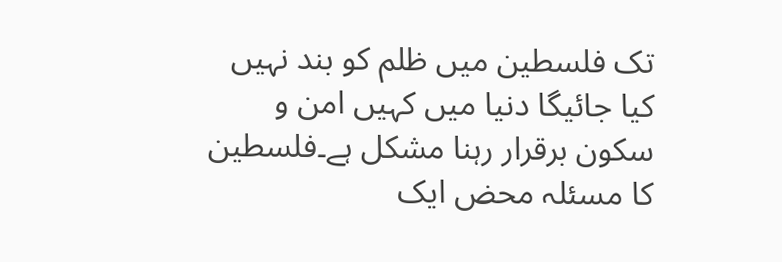تک فلسطین میں ظلم کو بند نہیں کیا جائیگا دنیا میں کہیں امن و سکون برقرار رہنا مشکل ہے۔فلسطین کا مسئلہ محض ایک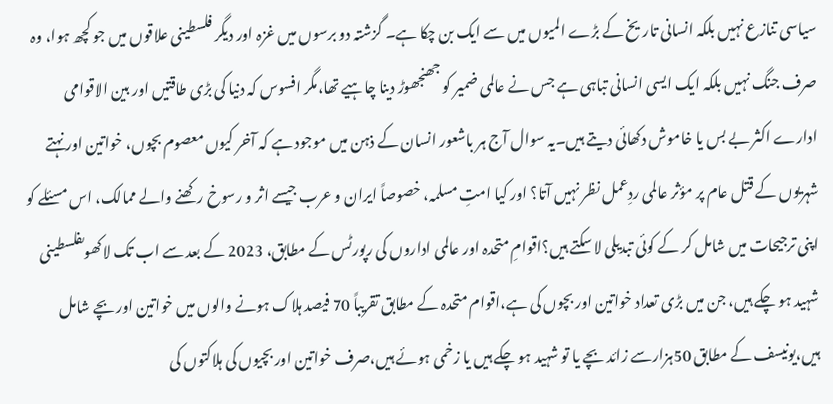سیاسی تنازع نہیں بلکہ انسانی تاریخ کے بڑے المیوں میں سے ایک بن چکا ہے۔ گزشتہ دو برسوں میں غزہ اور دیگر فلسطینی علاقوں میں جو کچھ ہوا، وہ صرف جنگ نہیں بلکہ ایک ایسی انسانی تباہی ہے جس نے عالمی ضمیر کو جھنجھوڑ دینا چاہیے تھا،مگر افسوس کہ دنیا کی بڑی طاقتیں اور بین الاقوامی ادارے اکثر بے بس یا خاموش دکھائی دیتے ہیں۔یہ سوال آج ہر باشعور انسان کے ذہن میں موجود ہے کہ آخر کیوں معصوم بچوں، خواتین اور نہتے شہریوں کے قتل عام پر مؤثر عالمی ردِعمل نظر نہیں آتا؟ اور کیا امتِ مسلمہ، خصوصاً ایران و عرب جیسے اثر و رسوخ رکھنے والے ممالک، اس مسئلے کو اپنی ترجیحات میں شامل کر کے کوئی تبدیلی لا سکتے ہیں؟اقوامِ متحدہ اور عالمی اداروں کی رپورٹس کے مطابق، 2023 کے بعد سے اب تک لاکھوںفلسطینی شہید ہو چکے ہیں، جن میں بڑی تعداد خواتین اور بچوں کی ہے،اقوام متحدہ کے مطابق تقریباً 70 فیصد ہلاک ہونے والوں میں خواتین اور بچے شامل ہیں،یونیسف کے مطابق 50ہزارسے زائد بچے یا تو شہید ہو چکے ہیں یا زخمی ہوئے ہیں،صرف خواتین اور بچیوں کی ہلاکتوں کی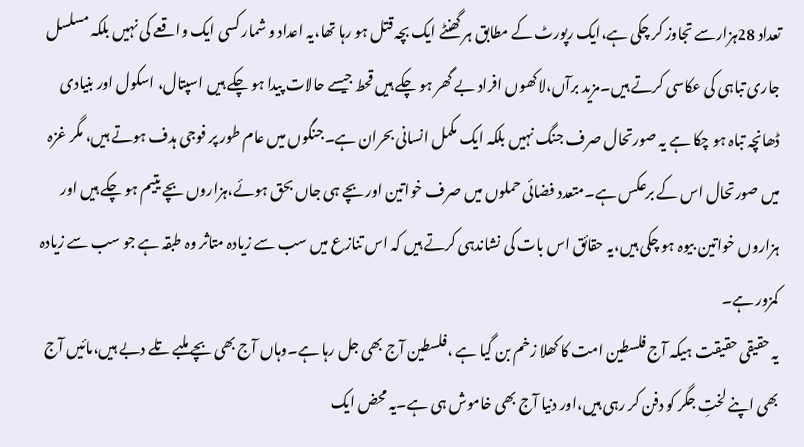تعداد 28ہزارسے تجاوز کر چکی ہے،ایک رپورٹ کے مطابق ہر گھنٹے ایک بچہ قتل ہو رہا تھا،یہ اعداد و شمار کسی ایک واقعے کی نہیں بلکہ مسلسل جاری تباہی کی عکاسی کرتے ہیں۔مزید برآں،لاکھوں افراد بے گھر ہو چکے ہیں قحط جیسے حالات پیدا ہو چکے ہیں اسپتال، اسکول اور بنیادی ڈھانچہ تباہ ہو چکا ہے یہ صورتحال صرف جنگ نہیں بلکہ ایک مکمل انسانی بحران ہے۔جنگوں میں عام طور پر فوجی ہدف ہوتے ہیں، مگر غزہ میں صورتحال اس کے برعکس ہے۔متعدد فضائی حملوں میں صرف خواتین اور بچے ہی جاں بحق ہوئے،ہزاروں بچے یتیم ہو چکے ہیں اور ہزاروں خواتین بیوہ ہو چکی ہیں،یہ حقائق اس بات کی نشاندہی کرتے ہیں کہ اس تنازع میں سب سے زیادہ متاثر وہ طبقہ ہے جو سب سے زیادہ کمزور ہے۔
یہ حقیقی حقیقت ہیکہ آج فلسطین امت کا کھلا زخم بن گیا ہے ،فلسطین آج بھی جل رہا ہے۔وہاں آج بھی بچے ملبے تلے دبے ہیں،مائیں آج بھی اپنے لختِ جگر کو دفن کر رہی ہیں،اور دنیا آج بھی خاموش ہی ہے۔یہ محض ایک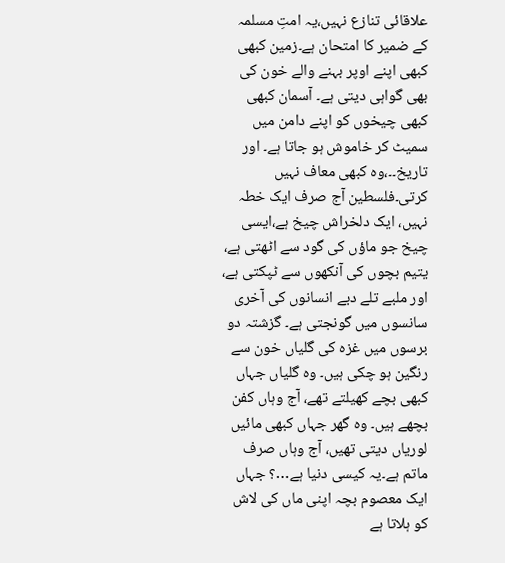علاقائی تنازع نہیں،یہ امتِ مسلمہ کے ضمیر کا امتحان ہے۔زمین کبھی کبھی اپنے اوپر بہنے والے خون کی بھی گواہی دیتی ہے۔ آسمان کبھی کبھی چیخوں کو اپنے دامن میں سمیٹ کر خاموش ہو جاتا ہے۔ اور تاریخ۔۔،وہ کبھی معاف نہیں کرتی۔فلسطین آج صرف ایک خطہ نہیں، ایک دلخراش چیخ ہے،ایسی چیخ جو ماؤں کی گود سے اٹھتی ہے، یتیم بچوں کی آنکھوں سے ٹپکتی ہے، اور ملبے تلے دبے انسانوں کی آخری سانسوں میں گونجتی ہے۔ گزشتہ دو برسوں میں غزہ کی گلیاں خون سے رنگین ہو چکی ہیں۔ وہ گلیاں جہاں کبھی بچے کھیلتے تھے، آج وہاں کفن بچھے ہیں۔ وہ گھر جہاں کبھی مائیں لوریاں دیتی تھیں، آج وہاں صرف ماتم ہے۔یہ کیسی دنیا ہے…؟ جہاں ایک معصوم بچہ اپنی ماں کی لاش کو ہلاتا ہے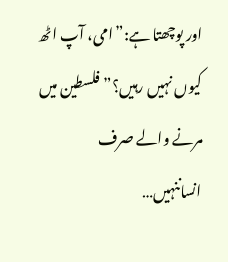اور پوچھتا ہے:”امی، آپ اٹھ کیوں نہیں رہیں؟”فلسطین میں مرنے والے صرف انساننہیں…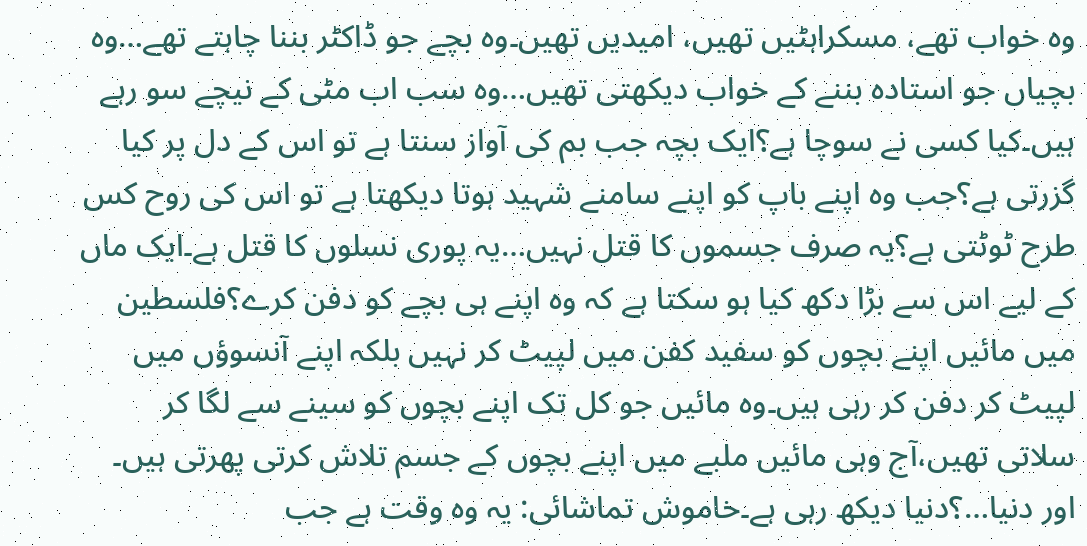وہ خواب تھے، مسکراہٹیں تھیں، امیدیں تھیں۔وہ بچے جو ڈاکٹر بننا چاہتے تھے…وہ بچیاں جو استادہ بننے کے خواب دیکھتی تھیں…وہ سب اب مٹی کے نیچے سو رہے ہیں۔کیا کسی نے سوچا ہے؟ایک بچہ جب بم کی آواز سنتا ہے تو اس کے دل پر کیا گزرتی ہے؟جب وہ اپنے باپ کو اپنے سامنے شہید ہوتا دیکھتا ہے تو اس کی روح کس طرح ٹوٹتی ہے؟یہ صرف جسموں کا قتل نہیں…یہ پوری نسلوں کا قتل ہے۔ایک ماں کے لیے اس سے بڑا دکھ کیا ہو سکتا ہے کہ وہ اپنے ہی بچے کو دفن کرے؟فلسطین میں مائیں اپنے بچوں کو سفید کفن میں لپیٹ کر نہیں بلکہ اپنے آنسوؤں میں لپیٹ کر دفن کر رہی ہیں۔وہ مائیں جو کل تک اپنے بچوں کو سینے سے لگا کر سلاتی تھیں،آج وہی مائیں ملبے میں اپنے بچوں کے جسم تلاش کرتی پھرتی ہیں۔ اور دنیا…؟دنیا دیکھ رہی ہے۔خاموش تماشائی: یہ وہ وقت ہے جب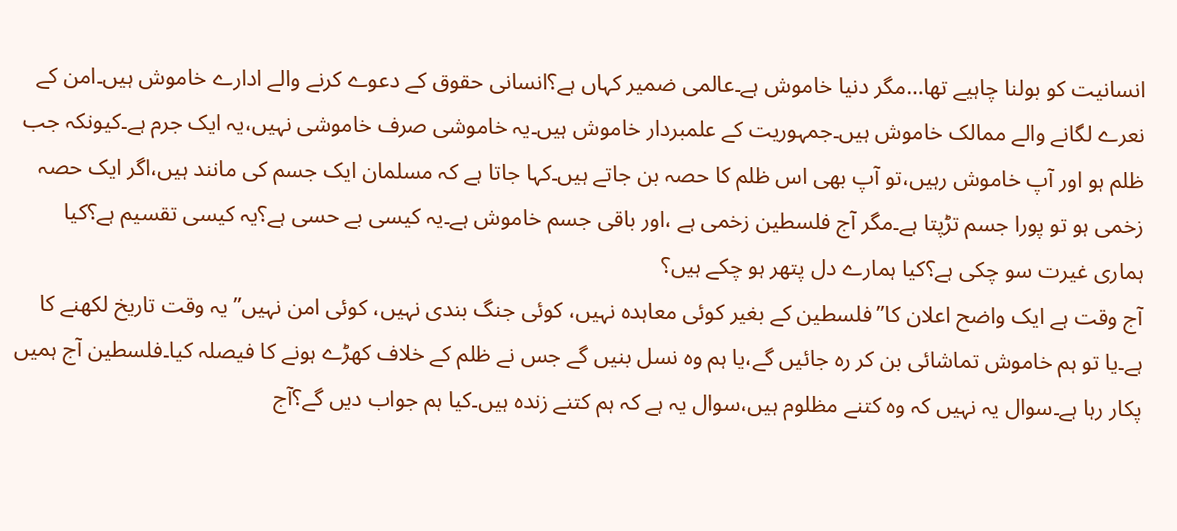انسانیت کو بولنا چاہیے تھا…مگر دنیا خاموش ہے۔عالمی ضمیر کہاں ہے؟انسانی حقوق کے دعوے کرنے والے ادارے خاموش ہیں۔امن کے نعرے لگانے والے ممالک خاموش ہیں۔جمہوریت کے علمبردار خاموش ہیں۔یہ خاموشی صرف خاموشی نہیں،یہ ایک جرم ہے۔کیونکہ جب ظلم ہو اور آپ خاموش رہیں،تو آپ بھی اس ظلم کا حصہ بن جاتے ہیں۔کہا جاتا ہے کہ مسلمان ایک جسم کی مانند ہیں،اگر ایک حصہ زخمی ہو تو پورا جسم تڑپتا ہے۔مگر آج فلسطین زخمی ہے ،اور باقی جسم خاموش ہے۔یہ کیسی بے حسی ہے؟یہ کیسی تقسیم ہے؟کیا ہماری غیرت سو چکی ہے؟کیا ہمارے دل پتھر ہو چکے ہیں؟
آج وقت ہے ایک واضح اعلان کا”فلسطین کے بغیر کوئی معاہدہ نہیں، کوئی جنگ بندی نہیں، کوئی امن نہیں”یہ وقت تاریخ لکھنے کا ہے۔یا تو ہم خاموش تماشائی بن کر رہ جائیں گے،یا ہم وہ نسل بنیں گے جس نے ظلم کے خلاف کھڑے ہونے کا فیصلہ کیا۔فلسطین آج ہمیں پکار رہا ہے۔سوال یہ نہیں کہ وہ کتنے مظلوم ہیں،سوال یہ ہے کہ ہم کتنے زندہ ہیں۔کیا ہم جواب دیں گے؟آج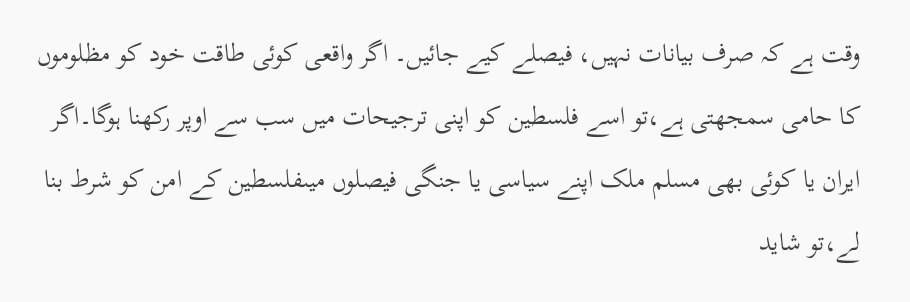وقت ہے کہ صرف بیانات نہیں، فیصلے کیے جائیں۔ اگر واقعی کوئی طاقت خود کو مظلوموں کا حامی سمجھتی ہے،تو اسے فلسطین کو اپنی ترجیحات میں سب سے اوپر رکھنا ہوگا۔اگر ایران یا کوئی بھی مسلم ملک اپنے سیاسی یا جنگی فیصلوں میںفلسطین کے امن کو شرط بنا لے،تو شاید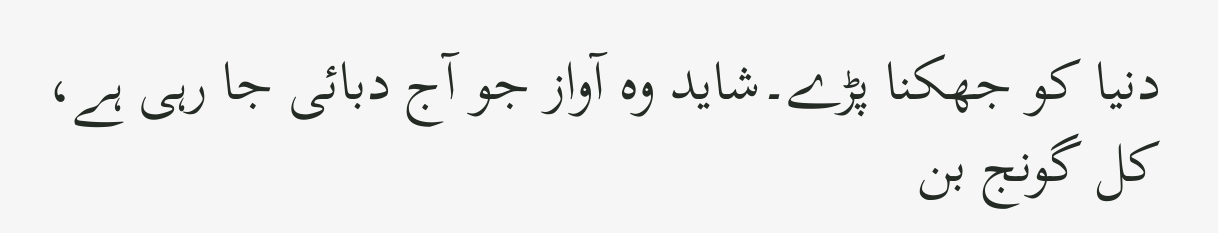دنیا کو جھکنا پڑے۔شاید وہ آواز جو آج دبائی جا رہی ہے، کل گونج بن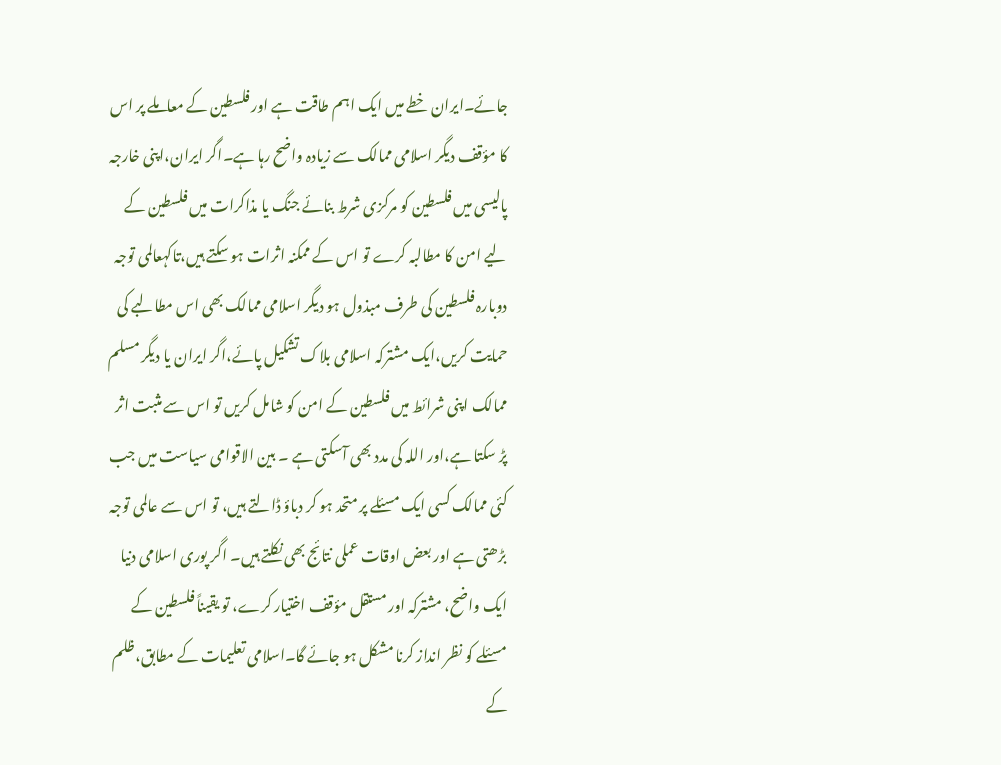جائے۔ایران خطے میں ایک اہم طاقت ہے اور فلسطین کے معاملے پر اس کا مؤقف دیگر اسلامی ممالک سے زیادہ واضح رہا ہے۔اگر ایران،اپنی خارجہ پالیسی میں فلسطین کو مرکزی شرط بنائے جنگ یا مذاکرات میں فلسطین کے لیے امن کا مطالبہ کرے تو اس کے ممکنہ اثرات ہو سکتے ہیں،تاکہعالمی توجہ دوبارہ فلسطین کی طرف مبذول ہو دیگر اسلامی ممالک بھی اس مطالبے کی حمایت کریں،ایک مشترکہ اسلامی بلاک تشکیل پائے،اگر ایران یا دیگر مسلم ممالک اپنی شرائط میں فلسطین کے امن کو شامل کریں تو اس سے مثبت اثر پڑ سکتا ہے،اور اللہ کی مدد بھی آسکتی ہے ۔ بین الاقوامی سیاست میں جب کئی ممالک کسی ایک مسئلے پر متحد ہو کر دباؤ ڈالتے ہیں، تو اس سے عالمی توجہ بڑھتی ہے اور بعض اوقات عملی نتائج بھی نکلتے ہیں۔ اگر پوری اسلامی دنیا ایک واضح، مشترکہ اور مستقل مؤقف اختیار کرے، تو یقیناً فلسطین کے مسئلے کو نظر انداز کرنا مشکل ہو جائے گا۔اسلامی تعلیمات کے مطابق،ظلم کے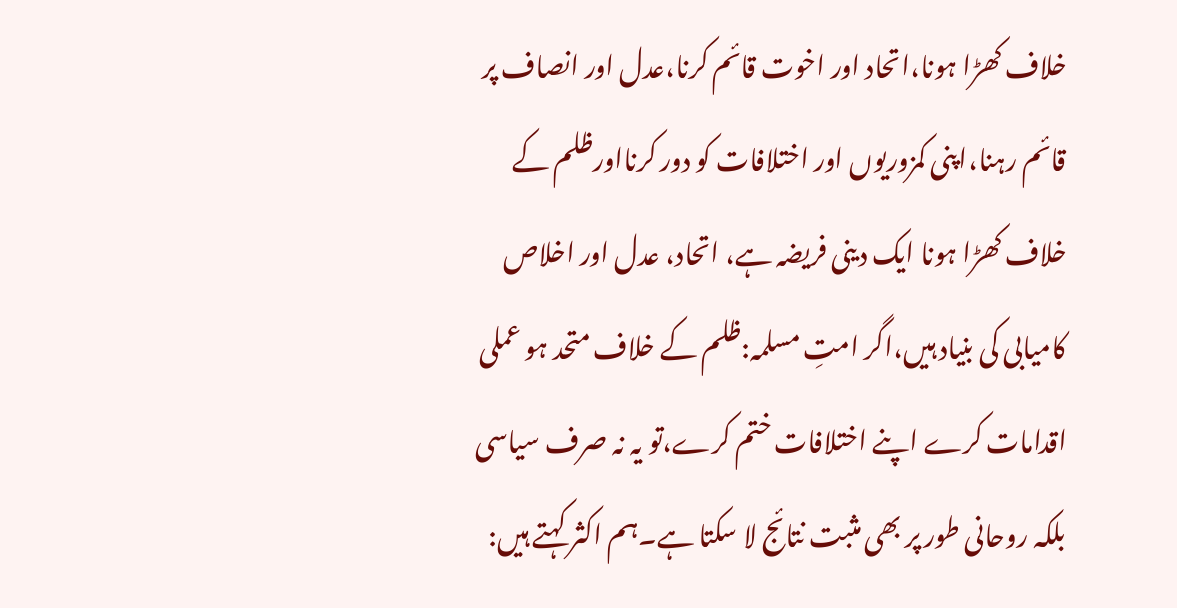خلاف کھڑا ہونا،اتحاد اور اخوت قائم کرنا،عدل اور انصاف پر قائم رہنا،اپنی کمزوریوں اور اختلافات کو دور کرنااورظلم کے خلاف کھڑا ہونا ایک دینی فریضہ ہے، اتحاد، عدل اور اخلاص کامیابی کی بنیاد ہیں،اگر امتِ مسلمہ:ظلم کے خلاف متحد ہو عملی اقدامات کرے اپنے اختلافات ختم کرے،تو یہ نہ صرف سیاسی بلکہ روحانی طور پر بھی مثبت نتائج لا سکتا ہے۔ہم اکثر کہتے ہیں: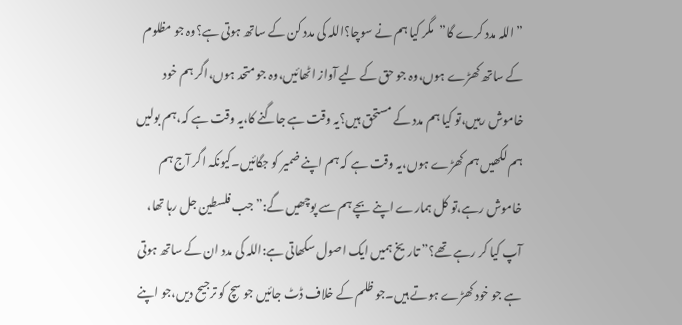”اللہ مدد کرے گا”مگر کیا ہم نے سوچا؟اللہ کی مدد کن کے ساتھ ہوتی ہے؟وہ جو مظلوم کے ساتھ کھڑے ہوں،وہ جو حق کے لیے آواز اٹھائیں،وہ جو متحد ہوں،اگر ہم خود خاموش رہیں،تو کیا ہم مدد کے مستحق ہیں؟یہ وقت ہے جاگنے کا،یہ وقت ہے کہ،ہم بولیں ہم لکھیں ہم کھڑے ہوں،یہ وقت ہے کہ ہم اپنے ضمیر کو جگائیں۔کیونکہ اگر آج ہم خاموش رہے،تو کل ہمارے اپنے بچے ہم سے پوچھیں گے:”جب فلسطین جل رہا تھا، آپ کیا کر رہے تھے؟” تاریخ ہمیں ایک اصول سکھاتی ہے:اللہ کی مدد ان کے ساتھ ہوتی ہے جو خود کھڑے ہوتے ہیں۔جو ظلم کے خلاف ڈٹ جائیں جو سچ کو ترجیح دیں،جو اپنے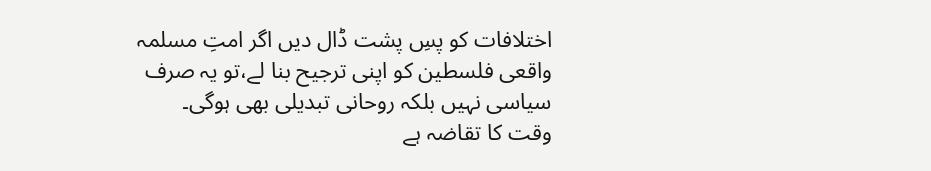اختلافات کو پسِ پشت ڈال دیں اگر امتِ مسلمہ واقعی فلسطین کو اپنی ترجیح بنا لے،تو یہ صرف سیاسی نہیں بلکہ روحانی تبدیلی بھی ہوگی۔
وقت کا تقاضہ ہے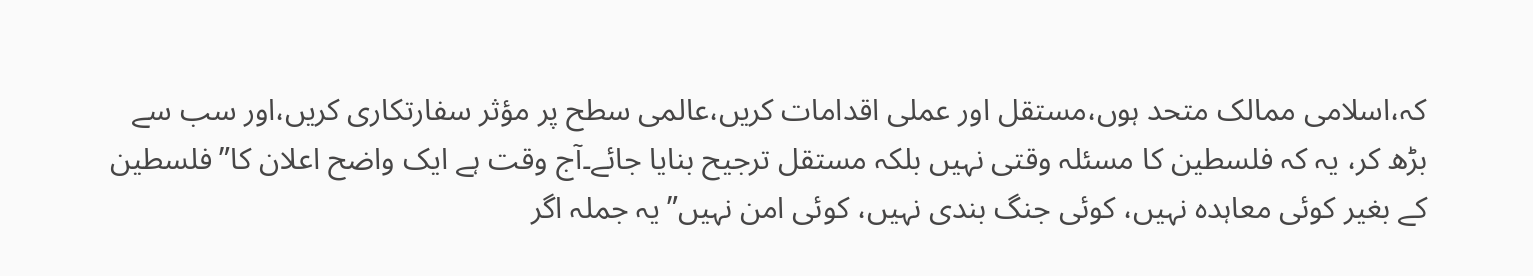کہ،اسلامی ممالک متحد ہوں،مستقل اور عملی اقدامات کریں،عالمی سطح پر مؤثر سفارتکاری کریں،اور سب سے بڑھ کر، یہ کہ فلسطین کا مسئلہ وقتی نہیں بلکہ مستقل ترجیح بنایا جائے۔آج وقت ہے ایک واضح اعلان کا”فلسطین کے بغیر کوئی معاہدہ نہیں، کوئی جنگ بندی نہیں، کوئی امن نہیں”یہ جملہ اگر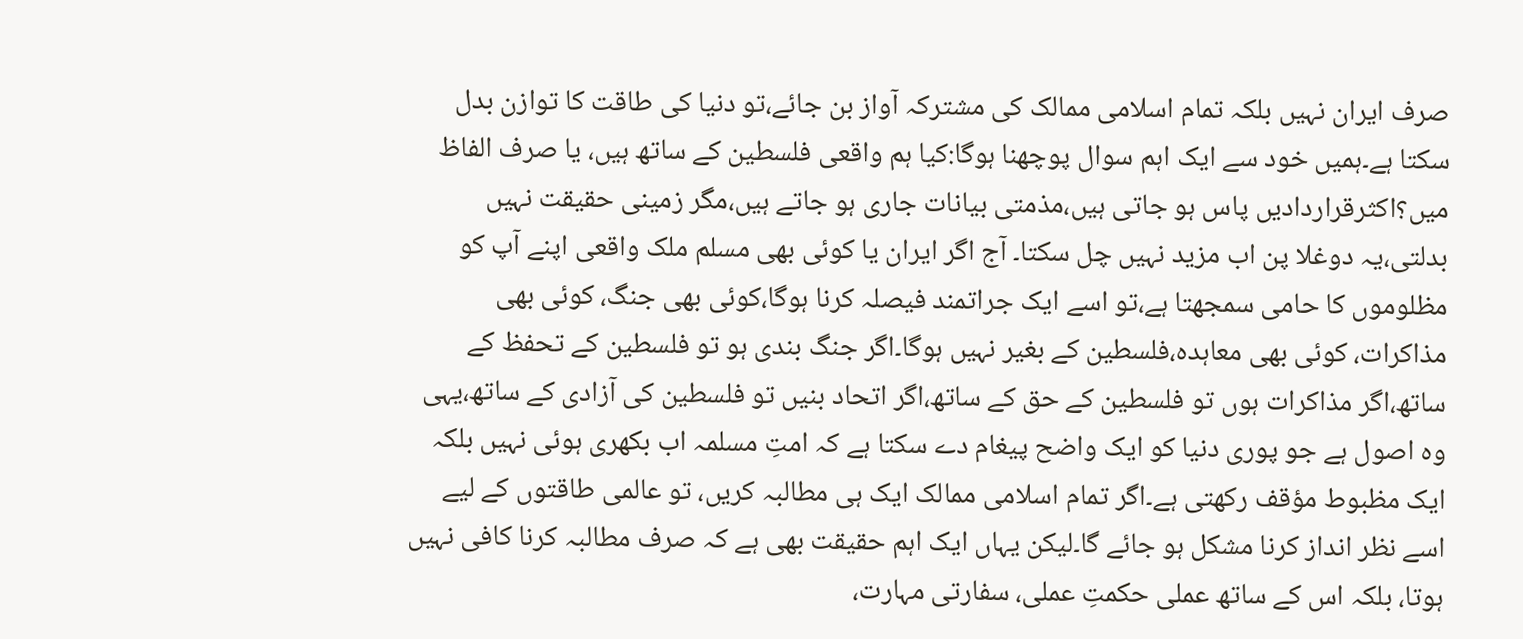صرف ایران نہیں بلکہ تمام اسلامی ممالک کی مشترکہ آواز بن جائے،تو دنیا کی طاقت کا توازن بدل سکتا ہے۔ہمیں خود سے ایک اہم سوال پوچھنا ہوگا:کیا ہم واقعی فلسطین کے ساتھ ہیں، یا صرف الفاظ میں؟اکثرقراردادیں پاس ہو جاتی ہیں،مذمتی بیانات جاری ہو جاتے ہیں،مگر زمینی حقیقت نہیں بدلتی،یہ دوغلا پن اب مزید نہیں چل سکتا۔ آج اگر ایران یا کوئی بھی مسلم ملک واقعی اپنے آپ کو مظلوموں کا حامی سمجھتا ہے،تو اسے ایک جراتمند فیصلہ کرنا ہوگا،کوئی بھی جنگ، کوئی بھی مذاکرات، کوئی بھی معاہدہ،فلسطین کے بغیر نہیں ہوگا۔اگر جنگ بندی ہو تو فلسطین کے تحفظ کے ساتھ،اگر مذاکرات ہوں تو فلسطین کے حق کے ساتھ،اگر اتحاد بنیں تو فلسطین کی آزادی کے ساتھ،یہی وہ اصول ہے جو پوری دنیا کو ایک واضح پیغام دے سکتا ہے کہ امتِ مسلمہ اب بکھری ہوئی نہیں بلکہ ایک مظبوط مؤقف رکھتی ہے۔اگر تمام اسلامی ممالک ایک ہی مطالبہ کریں، تو عالمی طاقتوں کے لیے اسے نظر انداز کرنا مشکل ہو جائے گا۔لیکن یہاں ایک اہم حقیقت بھی ہے کہ صرف مطالبہ کرنا کافی نہیں ہوتا، بلکہ اس کے ساتھ عملی حکمتِ عملی، سفارتی مہارت،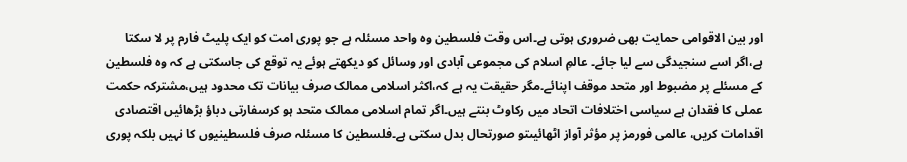اور بین الاقوامی حمایت بھی ضروری ہوتی ہے۔اس وقت فلسطین وہ واحد مسئلہ ہے جو پوری امت کو ایک پلیٹ فارم پر لا سکتا ہے،اگر اسے سنجیدگی سے لیا جائے۔ عالمِ اسلام کی مجموعی آبادی اور وسائل کو دیکھتے ہوئے یہ توقع کی جاسکتی ہے کہ وہ فلسطین کے مسئلے پر مضبوط اور متحد موقف اپنائے۔مگر حقیقت یہ ہے کہ،اکثر اسلامی ممالک صرف بیانات تک محدود ہیں،مشترکہ حکمت عملی کا فقدان ہے سیاسی اختلافات اتحاد میں رکاوٹ بنتے ہیں۔اگر تمام اسلامی ممالک متحد ہو کرسفارتی دباؤ بڑھائیں اقتصادی اقدامات کریں، عالمی فورمز پر مؤثر آواز اٹھائیںتو صورتحال بدل سکتی ہے۔فلسطین کا مسئلہ صرف فلسطینیوں کا نہیں بلکہ پوری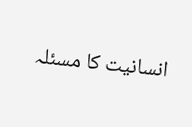انسانیت کا مسئلہ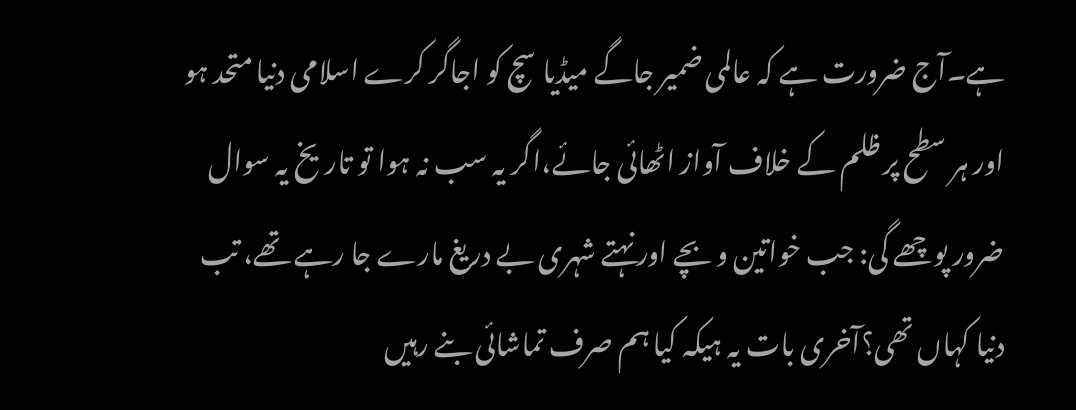ہے۔آج ضرورت ہے کہ عالمی ضمیر جاگے میڈیا سچ کو اجاگر کرے اسلامی دنیا متحد ہو اور ہر سطح پر ظلم کے خلاف آواز اٹھائی جائے،اگر یہ سب نہ ہوا تو تاریخ یہ سوال ضرور پوچھے گی: جب خواتین و بچے اور نہتے شہری بے دریغ مارے جا رہے تھے، تب دنیا کہاں تھی؟آخری بات یہ ہیکہ کیا ہم صرف تماشائی بنے رہیں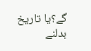گے؟یا تاریخ بدلنے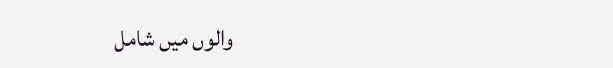والوں میں شامل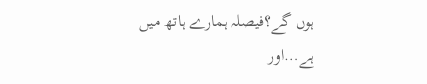ہوں گے؟فیصلہ ہمارے ہاتھ میں ہے…اور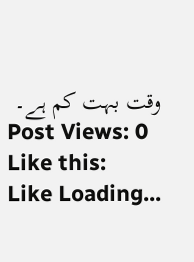وقت بہت کم ہے۔
Post Views: 0
Like this:
Like Loading...